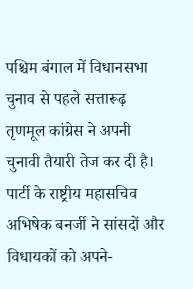पश्चिम बंगाल में विधानसभा चुनाव से पहले सत्तारूढ़ तृणमूल कांग्रेस ने अपनी चुनावी तैयारी तेज कर दी है। पार्टी के राष्ट्रीय महासचिव अभिषेक बनर्जी ने सांसदों और विधायकों को अपने-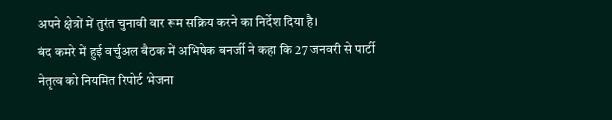अपने क्षेत्रों में तुरंत चुनावी वार रूम सक्रिय करने का निर्देश दिया है।
बंद कमरे में हुई वर्चुअल बैठक में अभिषेक बनर्जी ने कहा कि 27 जनवरी से पार्टी नेतृत्व को नियमित रिपोर्ट भेजना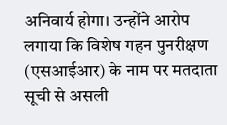अनिवार्य होगा। उन्होंने आरोप लगाया कि विशेष गहन पुनरीक्षण (एसआईआर) के नाम पर मतदाता सूची से असली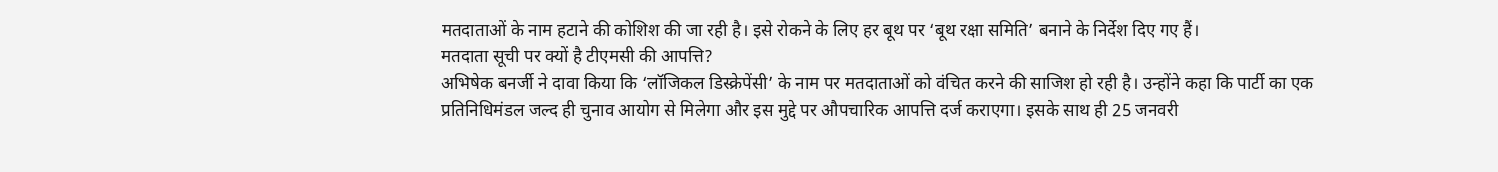मतदाताओं के नाम हटाने की कोशिश की जा रही है। इसे रोकने के लिए हर बूथ पर ‘बूथ रक्षा समिति’ बनाने के निर्देश दिए गए हैं।
मतदाता सूची पर क्यों है टीएमसी की आपत्ति?
अभिषेक बनर्जी ने दावा किया कि ‘लॉजिकल डिस्क्रेपेंसी’ के नाम पर मतदाताओं को वंचित करने की साजिश हो रही है। उन्होंने कहा कि पार्टी का एक प्रतिनिधिमंडल जल्द ही चुनाव आयोग से मिलेगा और इस मुद्दे पर औपचारिक आपत्ति दर्ज कराएगा। इसके साथ ही 25 जनवरी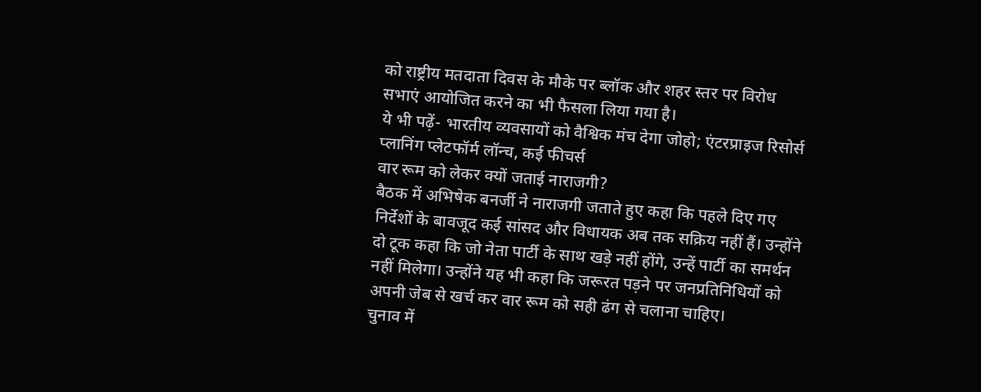को राष्ट्रीय मतदाता दिवस के मौके पर ब्लॉक और शहर स्तर पर विरोध सभाएं आयोजित करने का भी फैसला लिया गया है।
ये भी पढ़ें- भारतीय व्यवसायों को वैश्विक मंच देगा जोहो; एंटरप्राइज रिसोर्स प्लानिंग प्लेटफॉर्म लॉन्च, कई फीचर्स
वार रूम को लेकर क्यों जताई नाराजगी?
बैठक में अभिषेक बनर्जी ने नाराजगी जताते हुए कहा कि पहले दिए गए निर्देशों के बावजूद कई सांसद और विधायक अब तक सक्रिय नहीं हैं। उन्होंने दो टूक कहा कि जो नेता पार्टी के साथ खड़े नहीं होंगे, उन्हें पार्टी का समर्थन नहीं मिलेगा। उन्होंने यह भी कहा कि जरूरत पड़ने पर जनप्रतिनिधियों को अपनी जेब से खर्च कर वार रूम को सही ढंग से चलाना चाहिए।
चुनाव में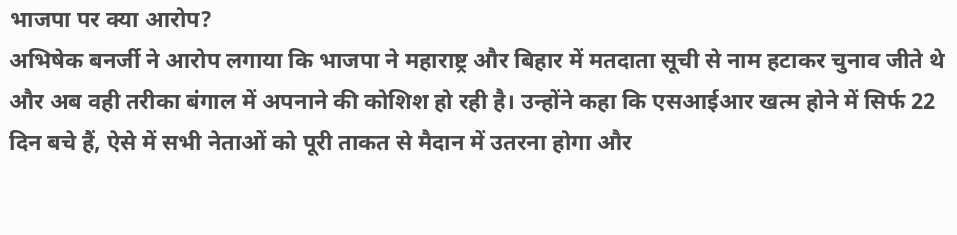भाजपा पर क्या आरोप?
अभिषेक बनर्जी ने आरोप लगाया कि भाजपा ने महाराष्ट्र और बिहार में मतदाता सूची से नाम हटाकर चुनाव जीते थे और अब वही तरीका बंगाल में अपनाने की कोशिश हो रही है। उन्होंने कहा कि एसआईआर खत्म होने में सिर्फ 22 दिन बचे हैं, ऐसे में सभी नेताओं को पूरी ताकत से मैदान में उतरना होगा और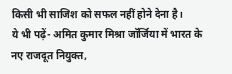किसी भी साजिश को सफल नहीं होने देना है।
ये भी पढ़ें- अमित कुमार मिश्रा जॉर्जिया में भारत के नए राजदूत नियुक्त,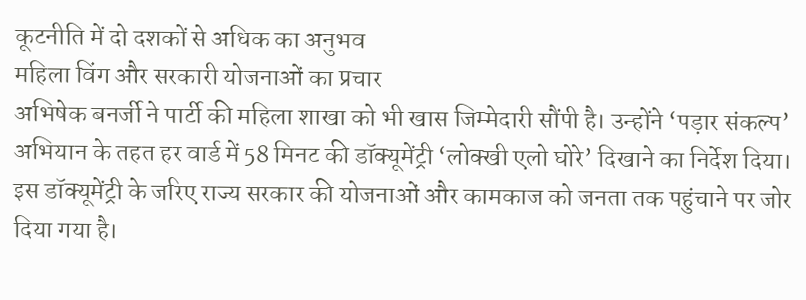कूटनीति में दो दशकों से अधिक का अनुभव
महिला विंग और सरकारी योजनाओं का प्रचार
अभिषेक बनर्जी ने पार्टी की महिला शाखा को भी खास जिम्मेदारी सौंपी है। उन्होंने ‘पड़ार संकल्प’ अभियान के तहत हर वार्ड में 58 मिनट की डॉक्यूमेंट्री ‘लोक्खी एलो घोरे’ दिखाने का निर्देश दिया। इस डॉक्यूमेंट्री के जरिए राज्य सरकार की योजनाओं और कामकाज को जनता तक पहुंचाने पर जोर दिया गया है।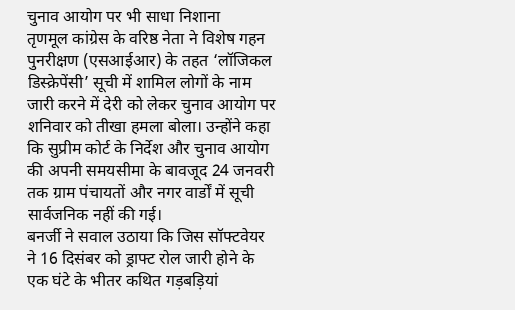चुनाव आयोग पर भी साधा निशाना
तृणमूल कांग्रेस के वरिष्ठ नेता ने विशेष गहन पुनरीक्षण (एसआईआर) के तहत ‘लॉजिकल डिस्क्रेपेंसी’ सूची में शामिल लोगों के नाम जारी करने में देरी को लेकर चुनाव आयोग पर शनिवार को तीखा हमला बोला। उन्होंने कहा कि सुप्रीम कोर्ट के निर्देश और चुनाव आयोग की अपनी समयसीमा के बावजूद 24 जनवरी तक ग्राम पंचायतों और नगर वार्डों में सूची सार्वजनिक नहीं की गई।
बनर्जी ने सवाल उठाया कि जिस सॉफ्टवेयर ने 16 दिसंबर को ड्राफ्ट रोल जारी होने के एक घंटे के भीतर कथित गड़बड़ियां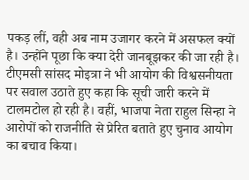पकड़ लीं, वही अब नाम उजागर करने में असफल क्यों है। उन्होंने पूछा कि क्या देरी जानबूझकर की जा रही है।
टीएमसी सांसद मोइत्रा ने भी आयोग की विश्वसनीयता पर सवाल उठाते हुए कहा कि सूची जारी करने में टालमटोल हो रही है। वहीं, भाजपा नेता राहुल सिन्हा ने आरोपों को राजनीति से प्रेरित बताते हुए चुनाव आयोग का बचाव किया।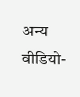अन्य वीडियो-